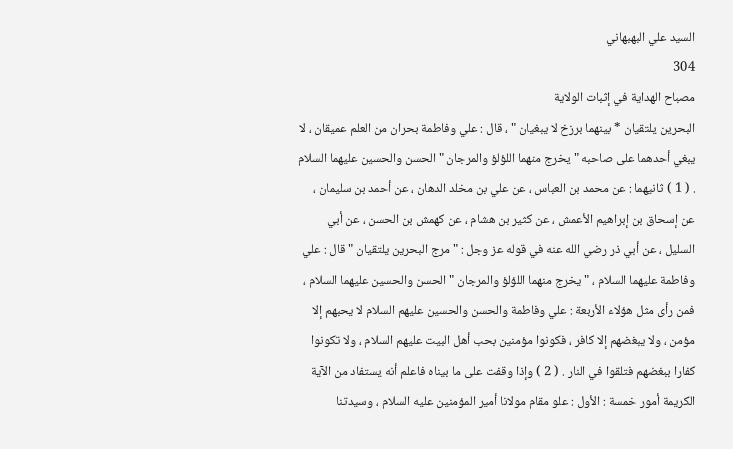السيد علي البهبهاني
304
مصباح الهداية في إثبات الولاية
البحرين يلتقيان * بينهما برزخ لا يبغيان " ، قال : علي وفاطمة بحران من العلم عميقان ، لا يبغي أحدهما على صاحبه " يخرج منهما اللؤلؤ والمرجان " الحسن والحسين عليهما السلام . ( 1 ) ثانيهما : عن محمد بن العباس ، عن علي بن مخلد الدهان ، عن أحمد بن سليمان ، عن إسحاق بن إبراهيم الأعمش ، عن كثير بن هشام ، عن كهمش بن الحسن ، عن أبي السليل ، عن أبي ذر رضي الله عنه في قوله عز وجل : " مرج البحرين يلتقيان " قال : علي وفاطمة عليهما السلام ، " يخرج منهما اللؤلؤ والمرجان " الحسن والحسين عليهما السلام ، فمن رأى مثل هؤلاء الأربعة : علي وفاطمة والحسن والحسين عليهم السلام لا يحبهم إلا مؤمن ، ولا يبغضهم إلا كافر ، فكونوا مؤمنين بحب أهل البيت عليهم السلام ، ولا تكونوا كفارا ببغضهم فتلقوا في النار . ( 2 ) وإذا وقفت على ما بيناه فاعلم أنه يستفاد من الآية الكريمة أمور خمسة : الأول : علو مقام مولانا أمير المؤمنين عليه السلام ، وسيدتنا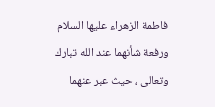فاطمة الزهراء عليها السلام ورفعة شأنهما عند الله تبارك وتعالى ، حيث عبر عنهما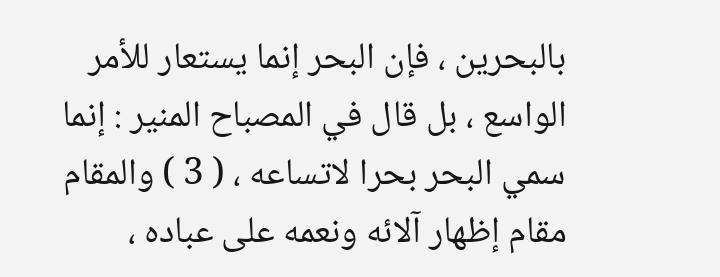بالبحرين ، فإن البحر إنما يستعار للأمر الواسع ، بل قال في المصباح المنير : إنما سمي البحر بحرا لاتساعه ، ( 3 ) والمقام مقام إظهار آلائه ونعمه على عباده ،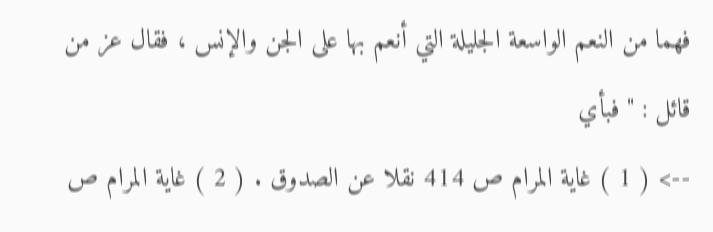فهما من النعم الواسعة الجليلة التي أنعم بها على الجن والإنس ، فقال عز من قائل : " فبأي
--> ( 1 ) غاية المرام ص 414 نقلا عن الصدوق . ( 2 ) غاية المرام ص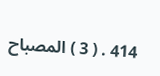414 . ( 3 ) المصباح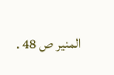المنير ص 48 .